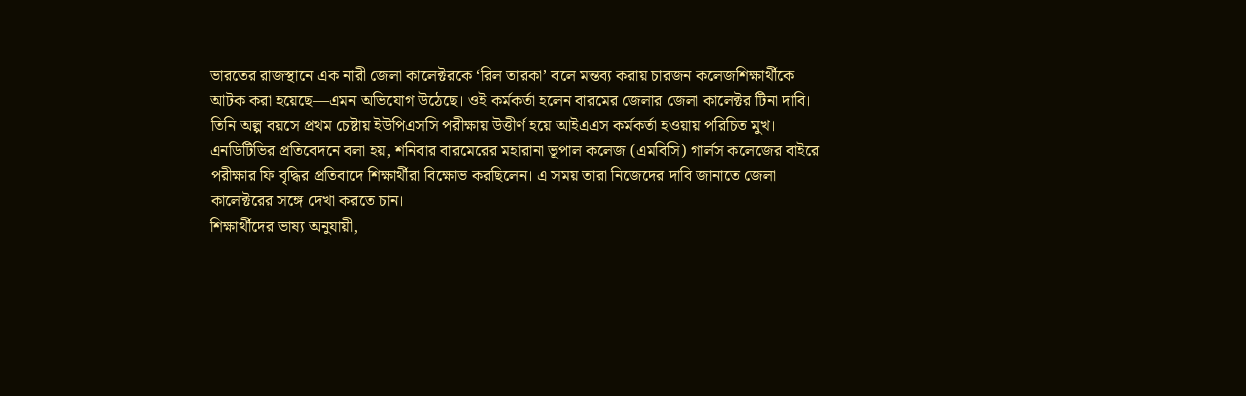ভারতের রাজস্থানে এক নারী জেলা কালেক্টরকে ‘রিল তারকা’ বলে মন্তব্য করায় চারজন কলেজশিক্ষার্থীকে আটক করা হয়েছে—এমন অভিযোগ উঠেছে। ওই কর্মকর্তা হলেন বারমের জেলার জেলা কালেক্টর টিনা দাবি। তিনি অল্প বয়সে প্রথম চেষ্টায় ইউপিএসসি পরীক্ষায় উত্তীর্ণ হয়ে আইএএস কর্মকর্তা হওয়ায় পরিচিত মুখ।
এনডিটিভির প্রতিবেদনে বলা হয়, শনিবার বারমেরের মহারানা ভূপাল কলেজ (এমবিসি) গার্লস কলেজের বাইরে পরীক্ষার ফি বৃদ্ধির প্রতিবাদে শিক্ষার্থীরা বিক্ষোভ করছিলেন। এ সময় তারা নিজেদের দাবি জানাতে জেলা কালেক্টরের সঙ্গে দেখা করতে চান।
শিক্ষার্থীদের ভাষ্য অনুযায়ী,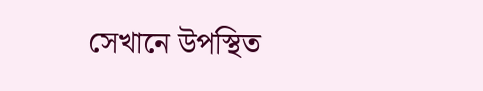সেখানে উপস্থিত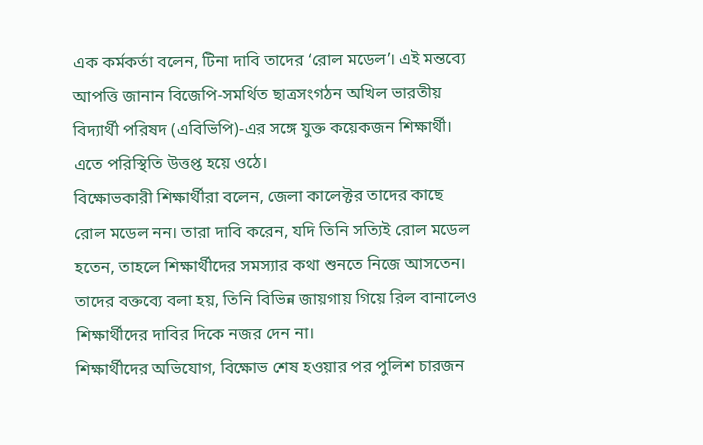এক কর্মকর্তা বলেন, টিনা দাবি তাদের ‘রোল মডেল’। এই মন্তব্যে আপত্তি জানান বিজেপি-সমর্থিত ছাত্রসংগঠন অখিল ভারতীয় বিদ্যার্থী পরিষদ (এবিভিপি)-এর সঙ্গে যুক্ত কয়েকজন শিক্ষার্থী। এতে পরিস্থিতি উত্তপ্ত হয়ে ওঠে।
বিক্ষোভকারী শিক্ষার্থীরা বলেন, জেলা কালেক্টর তাদের কাছে রোল মডেল নন। তারা দাবি করেন, যদি তিনি সত্যিই রোল মডেল হতেন, তাহলে শিক্ষার্থীদের সমস্যার কথা শুনতে নিজে আসতেন। তাদের বক্তব্যে বলা হয়, তিনি বিভিন্ন জায়গায় গিয়ে রিল বানালেও শিক্ষার্থীদের দাবির দিকে নজর দেন না।
শিক্ষার্থীদের অভিযোগ, বিক্ষোভ শেষ হওয়ার পর পুলিশ চারজন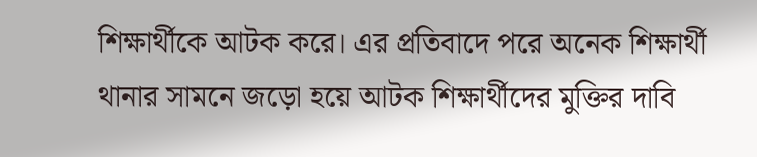শিক্ষার্থীকে আটক করে। এর প্রতিবাদে পরে অনেক শিক্ষার্থী থানার সামনে জড়ো হয়ে আটক শিক্ষার্থীদের মুক্তির দাবি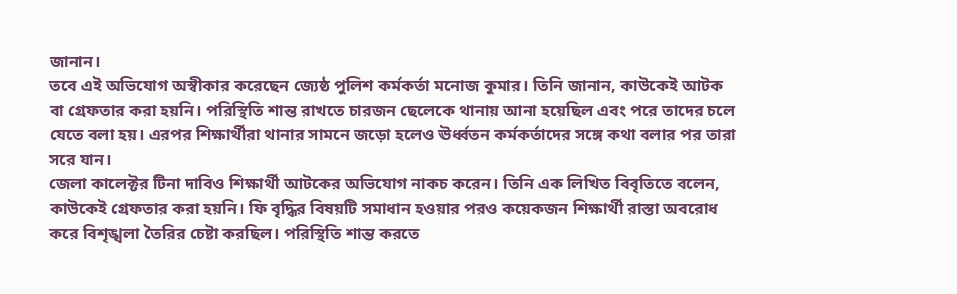জানান।
তবে এই অভিযোগ অস্বীকার করেছেন জ্যেষ্ঠ পুলিশ কর্মকর্তা মনোজ কুমার। তিনি জানান, কাউকেই আটক বা গ্রেফতার করা হয়নি। পরিস্থিতি শান্ত রাখতে চারজন ছেলেকে থানায় আনা হয়েছিল এবং পরে তাদের চলে যেতে বলা হয়। এরপর শিক্ষার্থীরা থানার সামনে জড়ো হলেও ঊর্ধ্বতন কর্মকর্তাদের সঙ্গে কথা বলার পর তারা সরে যান।
জেলা কালেক্টর টিনা দাবিও শিক্ষার্থী আটকের অভিযোগ নাকচ করেন। তিনি এক লিখিত বিবৃতিতে বলেন, কাউকেই গ্রেফতার করা হয়নি। ফি বৃদ্ধির বিষয়টি সমাধান হওয়ার পরও কয়েকজন শিক্ষার্থী রাস্তা অবরোধ করে বিশৃঙ্খলা তৈরির চেষ্টা করছিল। পরিস্থিতি শান্ত করতে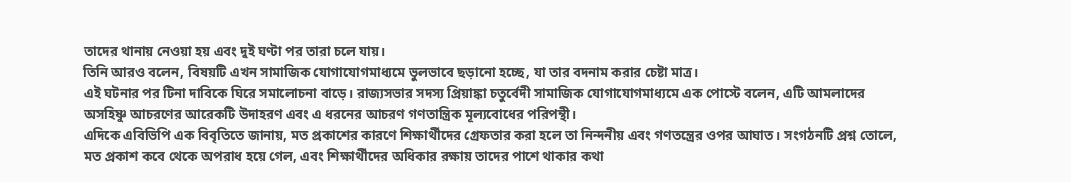তাদের থানায় নেওয়া হয় এবং দুই ঘণ্টা পর তারা চলে যায়।
তিনি আরও বলেন, বিষয়টি এখন সামাজিক যোগাযোগমাধ্যমে ভুলভাবে ছড়ানো হচ্ছে, যা তার বদনাম করার চেষ্টা মাত্র।
এই ঘটনার পর টিনা দাবিকে ঘিরে সমালোচনা বাড়ে। রাজ্যসভার সদস্য প্রিয়াঙ্কা চতুর্বেদী সামাজিক যোগাযোগমাধ্যমে এক পোস্টে বলেন, এটি আমলাদের অসহিষ্ণু আচরণের আরেকটি উদাহরণ এবং এ ধরনের আচরণ গণতান্ত্রিক মূল্যবোধের পরিপন্থী।
এদিকে এবিভিপি এক বিবৃতিতে জানায়, মত প্রকাশের কারণে শিক্ষার্থীদের গ্রেফতার করা হলে তা নিন্দনীয় এবং গণতন্ত্রের ওপর আঘাত। সংগঠনটি প্রশ্ন তোলে, মত প্রকাশ কবে থেকে অপরাধ হয়ে গেল, এবং শিক্ষার্থীদের অধিকার রক্ষায় তাদের পাশে থাকার কথা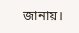জানায়।